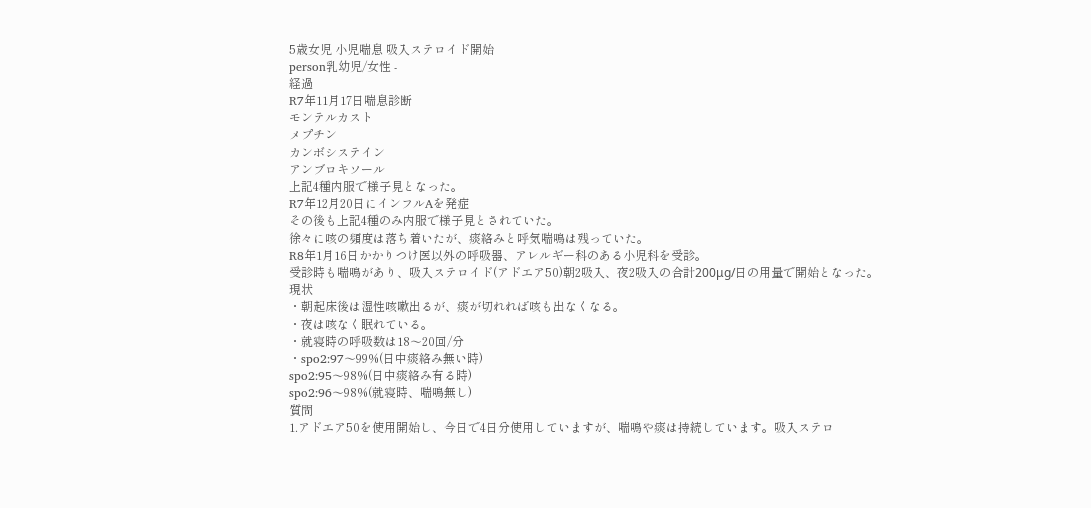5歳女児 小児喘息 吸入ステロイド開始
person乳幼児/女性 -
経過
R7年11月17日喘息診断
モンテルカスト
メプチン
カンボシステイン
アンブロキソール
上記4種内服で様子見となった。
R7年12月20日にインフルAを発症
その後も上記4種のみ内服で様子見とされていた。
徐々に咳の頻度は落ち着いたが、痰絡みと呼気喘鳴は残っていた。
R8年1月16日かかりつけ医以外の呼吸器、アレルギー科のある小児科を受診。
受診時も喘鳴があり、吸入ステロイド(アドエア50)朝2吸入、夜2吸入の合計200μg/日の用量で開始となった。
現状
・朝起床後は湿性咳嗽出るが、痰が切れれば咳も出なくなる。
・夜は咳なく眠れている。
・就寝時の呼吸数は18〜20回/分
・spo2:97〜99%(日中痰絡み無い時)
spo2:95〜98%(日中痰絡み有る時)
spo2:96〜98%(就寝時、喘鳴無し)
質問
1.アドエア50を使用開始し、今日で4日分使用していますが、喘鳴や痰は持続しています。吸入ステロ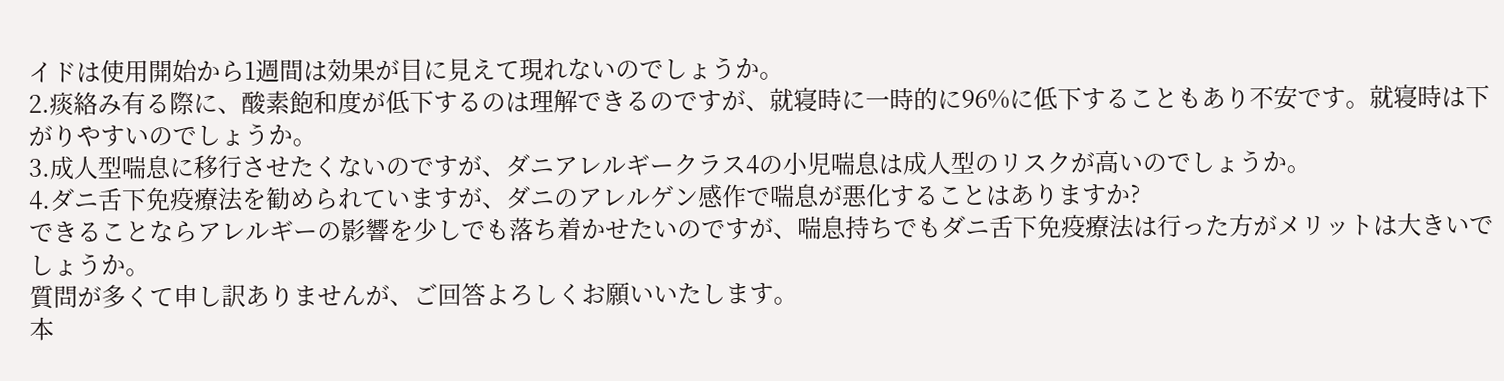イドは使用開始から1週間は効果が目に見えて現れないのでしょうか。
2.痰絡み有る際に、酸素飽和度が低下するのは理解できるのですが、就寝時に一時的に96%に低下することもあり不安です。就寝時は下がりやすいのでしょうか。
3.成人型喘息に移行させたくないのですが、ダニアレルギークラス4の小児喘息は成人型のリスクが高いのでしょうか。
4.ダニ舌下免疫療法を勧められていますが、ダニのアレルゲン感作で喘息が悪化することはありますか?
できることならアレルギーの影響を少しでも落ち着かせたいのですが、喘息持ちでもダニ舌下免疫療法は行った方がメリットは大きいでしょうか。
質問が多くて申し訳ありませんが、ご回答よろしくお願いいたします。
本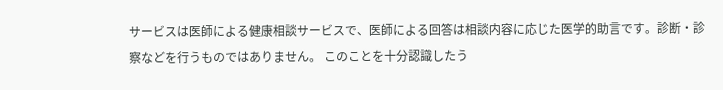サービスは医師による健康相談サービスで、医師による回答は相談内容に応じた医学的助言です。診断・診察などを行うものではありません。 このことを十分認識したう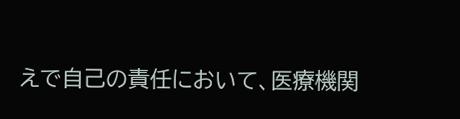えで自己の責任において、医療機関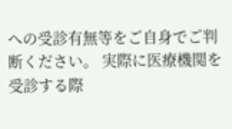への受診有無等をご自身でご判断ください。 実際に医療機関を受診する際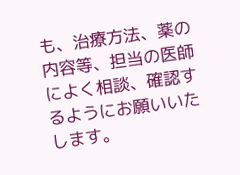も、治療方法、薬の内容等、担当の医師によく相談、確認するようにお願いいたします。